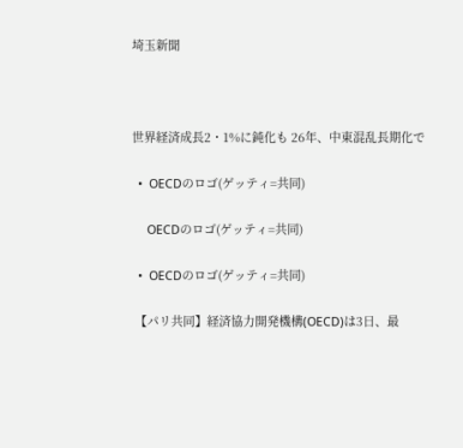埼玉新聞



世界経済成長2・1%に鈍化も 26年、中東混乱長期化で

  •  OECDのロゴ(ゲッティ=共同)

     OECDのロゴ(ゲッティ=共同)

  •  OECDのロゴ(ゲッティ=共同)

 【パリ共同】経済協力開発機構(OECD)は3日、最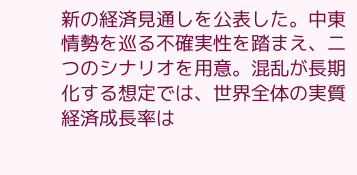新の経済見通しを公表した。中東情勢を巡る不確実性を踏まえ、二つのシナリオを用意。混乱が長期化する想定では、世界全体の実質経済成長率は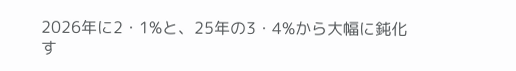2026年に2・1%と、25年の3・4%から大幅に鈍化す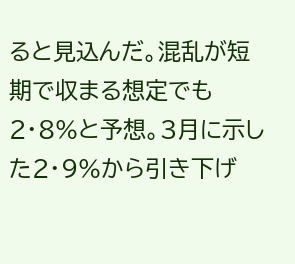ると見込んだ。混乱が短期で収まる想定でも2・8%と予想。3月に示した2・9%から引き下げ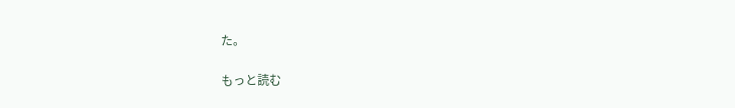た。

もっと読む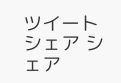ツイート シェア シェア